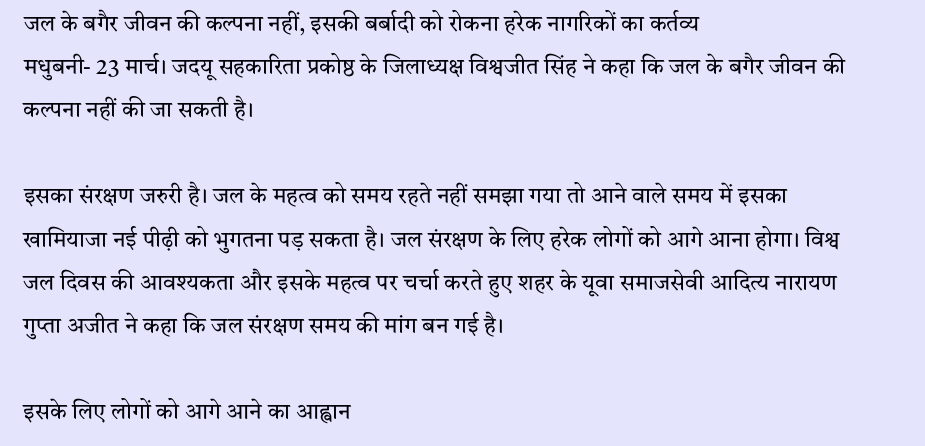जल के बगैर जीवन की कल्पना नहीं, इसकी बर्बादी को रोकना हरेक नागरिकों का कर्तव्य
मधुबनी- 23 मार्च। जदयू सहकारिता प्रकोष्ठ के जिलाध्यक्ष विश्वजीत सिंह ने कहा कि जल के बगैर जीवन की कल्पना नहीं की जा सकती है।

इसका संरक्षण जरुरी है। जल के महत्व को समय रहते नहीं समझा गया तो आने वाले समय में इसका खामियाजा नई पीढ़ी को भुगतना पड़ सकता है। जल संरक्षण के लिए हरेक लोगों को आगे आना होगा। विश्व जल दिवस की आवश्यकता और इसके महत्व पर चर्चा करते हुए शहर के यूवा समाजसेवी आदित्य नारायण गुप्ता अजीत ने कहा कि जल संरक्षण समय की मांग बन गई है।

इसके लिए लोगों को आगे आने का आह्वान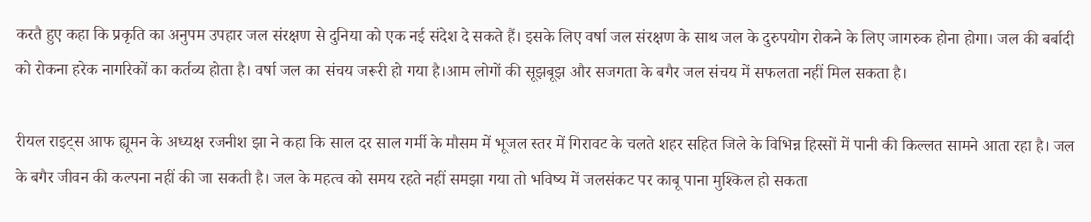करतै हुए कहा कि प्रकृति का अनुपम उपहार जल संरक्षण से दुनिया को एक नई संदेश दे सकते हैं। इसके लिए वर्षा जल संरक्षण के साथ जल के दुरुपयोग रोकने के लिए जागरुक होना होगा। जल की बर्बादी को रोकना हरेक नागरिकों का कर्तव्य होता है। वर्षा जल का संचय जरूरी हो गया है।आम लोगों की सूझबूझ और सजगता के बगैर जल संचय में सफलता नहीं मिल सकता है।

रीयल राइट्स आफ ह्यूमन के अध्यक्ष रजनीश झा ने कहा कि साल दर साल गर्मी के मौसम में भूजल स्तर में गिरावट के चलते शहर सहित जिले के विभिन्न हिस्सों में पानी की किल्लत सामने आता रहा है। जल के बगैर जीवन की कल्पना नहीं की जा सकती है। जल के महत्व को समय रहते नहीं समझा गया तो भविष्य में जलसंकट पर काबू पाना मुश्किल हो सकता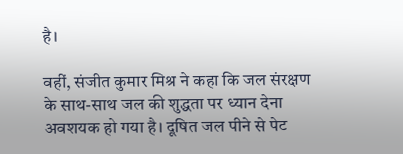है।

वहीं, संजीत कुमार मिश्र ने कहा कि जल संरक्षण के साथ-साथ जल की शुद्धता पर ध्यान देना अवशयक हो गया है। दूषित जल पीने से पेट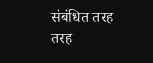संबंधित तरह तरह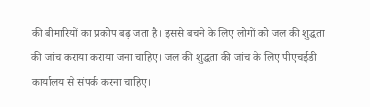की बीमारियों का प्रकोप बढ़ जता है। इससे बचने के लिए लोगों को जल की शुद्धता की जांच कराया कराया जना चाहिए। जल की शुद्धता की जांच के लिए पीएचईडी कार्यालय से संपर्क करना चाहिए।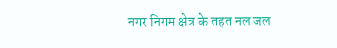नगर निगम क्षेत्र के तहत नल जल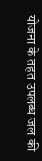योजना के तहत उपलब्ध जल की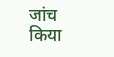जांच किया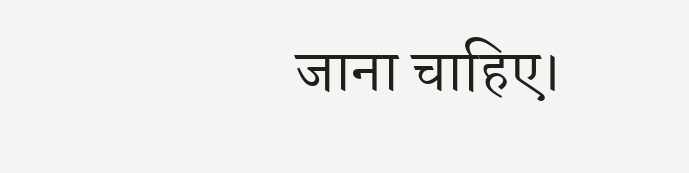जाना चाहिए।